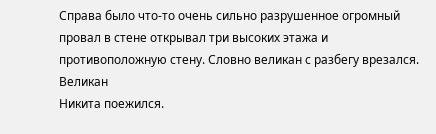Справа было что-то очень сильно разрушенное огромный провал в стене открывал три высоких этажа и противоположную стену. Словно великан с разбегу врезался.
Великан
Никита поежился.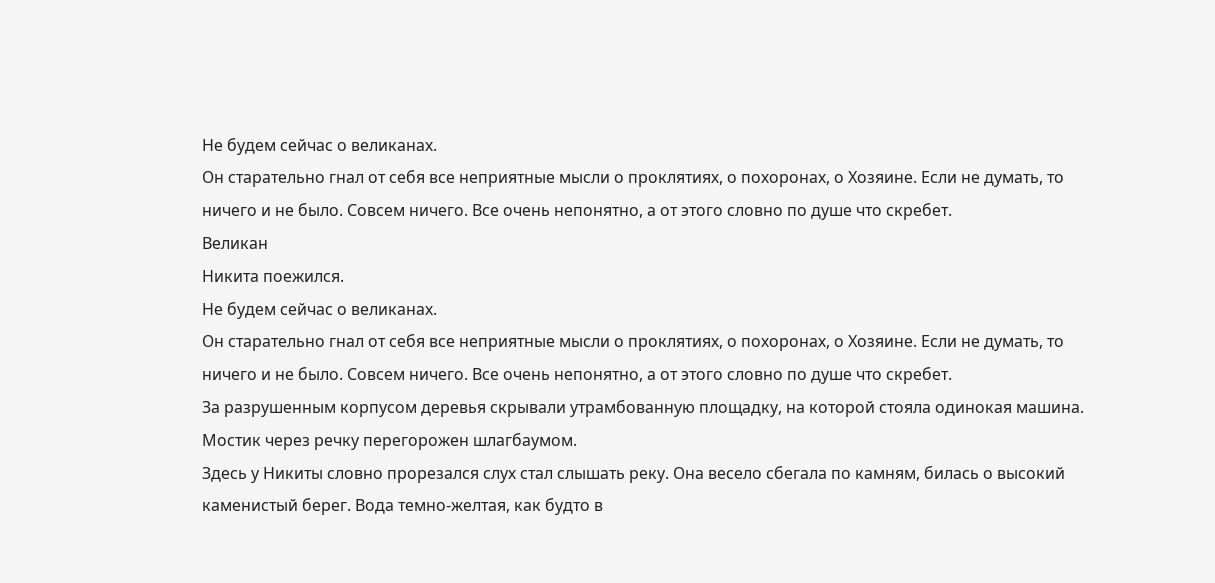Не будем сейчас о великанах.
Он старательно гнал от себя все неприятные мысли о проклятиях, о похоронах, о Хозяине. Если не думать, то ничего и не было. Совсем ничего. Все очень непонятно, а от этого словно по душе что скребет.
Великан
Никита поежился.
Не будем сейчас о великанах.
Он старательно гнал от себя все неприятные мысли о проклятиях, о похоронах, о Хозяине. Если не думать, то ничего и не было. Совсем ничего. Все очень непонятно, а от этого словно по душе что скребет.
За разрушенным корпусом деревья скрывали утрамбованную площадку, на которой стояла одинокая машина.
Мостик через речку перегорожен шлагбаумом.
Здесь у Никиты словно прорезался слух стал слышать реку. Она весело сбегала по камням, билась о высокий каменистый берег. Вода темно-желтая, как будто в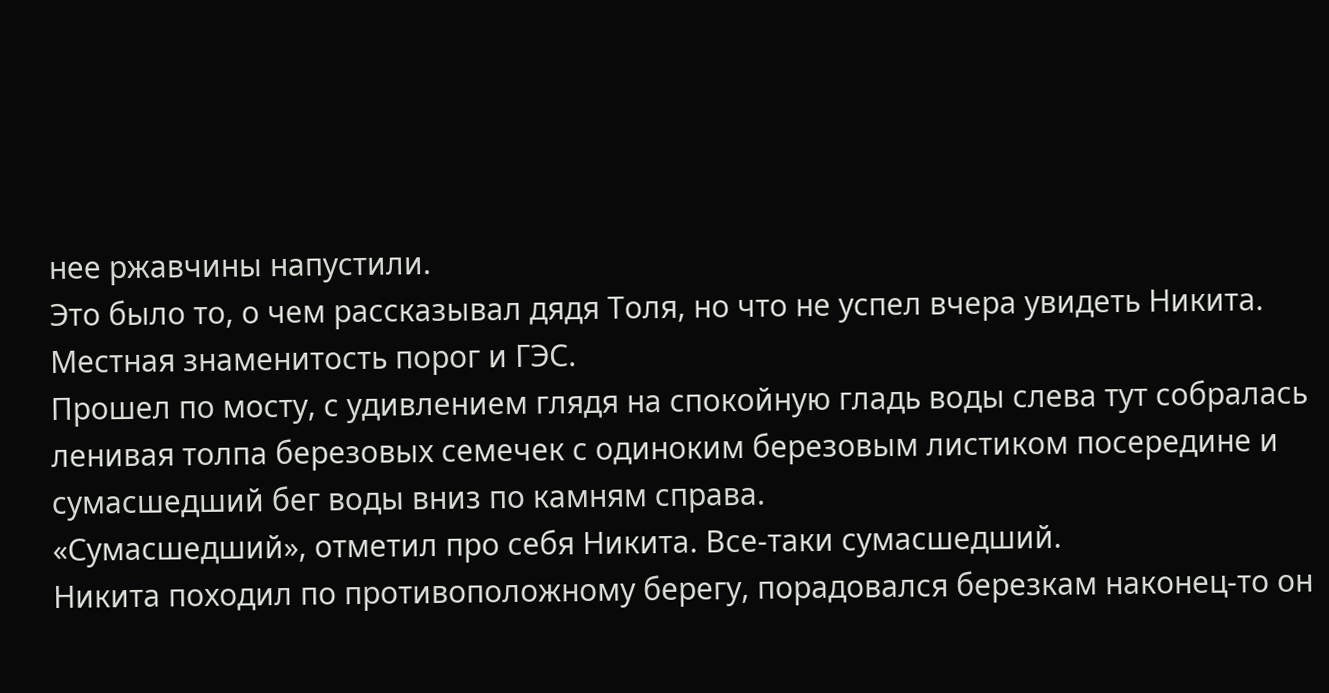нее ржавчины напустили.
Это было то, о чем рассказывал дядя Толя, но что не успел вчера увидеть Никита. Местная знаменитость порог и ГЭС.
Прошел по мосту, с удивлением глядя на спокойную гладь воды слева тут собралась ленивая толпа березовых семечек с одиноким березовым листиком посередине и сумасшедший бег воды вниз по камням справа.
«Сумасшедший», отметил про себя Никита. Все-таки сумасшедший.
Никита походил по противоположному берегу, порадовался березкам наконец-то он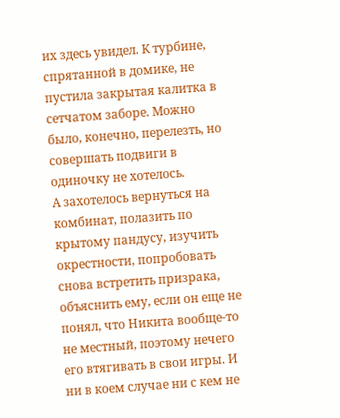их здесь увидел. К турбине, спрятанной в домике, не пустила закрытая калитка в сетчатом заборе. Можно было, конечно, перелезть, но совершать подвиги в одиночку не хотелось.
А захотелось вернуться на комбинат, полазить по крытому пандусу, изучить окрестности, попробовать снова встретить призрака, объяснить ему, если он еще не понял, что Никита вообще-то не местный, поэтому нечего его втягивать в свои игры. И ни в коем случае ни с кем не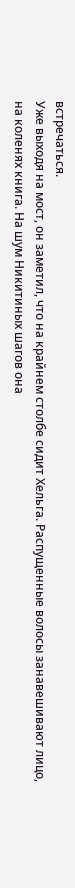встречаться.
Уже выходя на мост, он заметил, что на крайнем столбе сидит Хельга. Распущенные волосы занавешивают лицо, на коленях книга. На шум Никитиных шагов она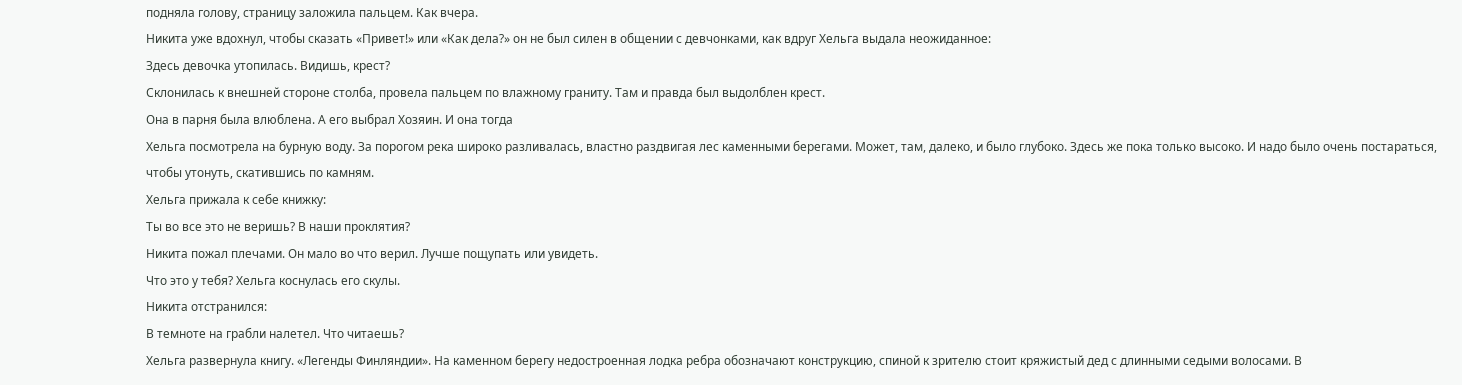подняла голову, страницу заложила пальцем. Как вчера.
Никита уже вдохнул, чтобы сказать «Привет!» или «Как дела?» он не был силен в общении с девчонками, как вдруг Хельга выдала неожиданное:
Здесь девочка утопилась. Видишь, крест?
Склонилась к внешней стороне столба, провела пальцем по влажному граниту. Там и правда был выдолблен крест.
Она в парня была влюблена. А его выбрал Хозяин. И она тогда
Хельга посмотрела на бурную воду. За порогом река широко разливалась, властно раздвигая лес каменными берегами. Может, там, далеко, и было глубоко. Здесь же пока только высоко. И надо было очень постараться, чтобы утонуть, скатившись по камням.
Хельга прижала к себе книжку:
Ты во все это не веришь? В наши проклятия?
Никита пожал плечами. Он мало во что верил. Лучше пощупать или увидеть.
Что это у тебя? Хельга коснулась его скулы.
Никита отстранился:
В темноте на грабли налетел. Что читаешь?
Хельга развернула книгу. «Легенды Финляндии». На каменном берегу недостроенная лодка ребра обозначают конструкцию, спиной к зрителю стоит кряжистый дед с длинными седыми волосами. В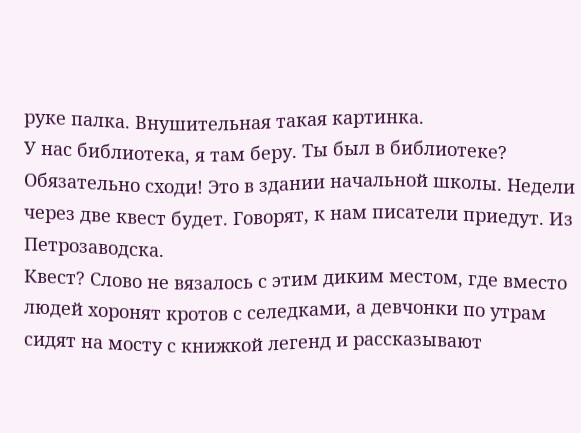руке палка. Внушительная такая картинка.
У нас библиотека, я там беру. Ты был в библиотеке? Обязательно сходи! Это в здании начальной школы. Недели через две квест будет. Говорят, к нам писатели приедут. Из Петрозаводска.
Квест? Слово не вязалось с этим диким местом, где вместо людей хоронят кротов с селедками, а девчонки по утрам сидят на мосту с книжкой легенд и рассказывают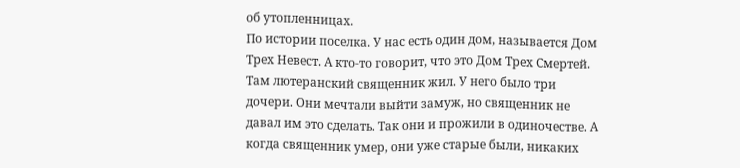об утопленницах.
По истории поселка. У нас есть один дом, называется Дом Трех Невест. А кто-то говорит, что это Дом Трех Смертей. Там лютеранский священник жил. У него было три дочери. Они мечтали выйти замуж, но священник не давал им это сделать. Так они и прожили в одиночестве. А когда священник умер, они уже старые были, никаких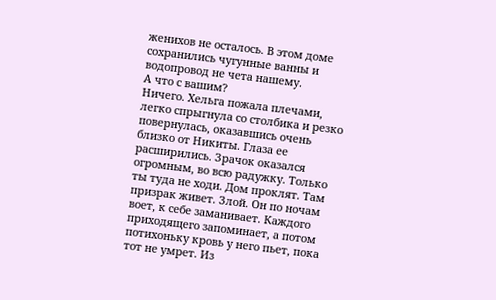женихов не осталось. В этом доме сохранились чугунные ванны и водопровод не чета нашему.
А что с вашим?
Ничего. Хельга пожала плечами, легко спрыгнула со столбика и резко повернулась, оказавшись очень близко от Никиты. Глаза ее расширились. Зрачок оказался огромным, во всю радужку. Только ты туда не ходи. Дом проклят. Там призрак живет. Злой. Он по ночам воет, к себе заманивает. Каждого приходящего запоминает, а потом потихоньку кровь у него пьет, пока тот не умрет. Из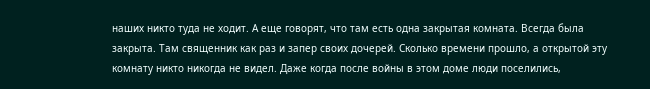наших никто туда не ходит. А еще говорят, что там есть одна закрытая комната. Всегда была закрыта. Там священник как раз и запер своих дочерей. Сколько времени прошло, а открытой эту комнату никто никогда не видел. Даже когда после войны в этом доме люди поселились,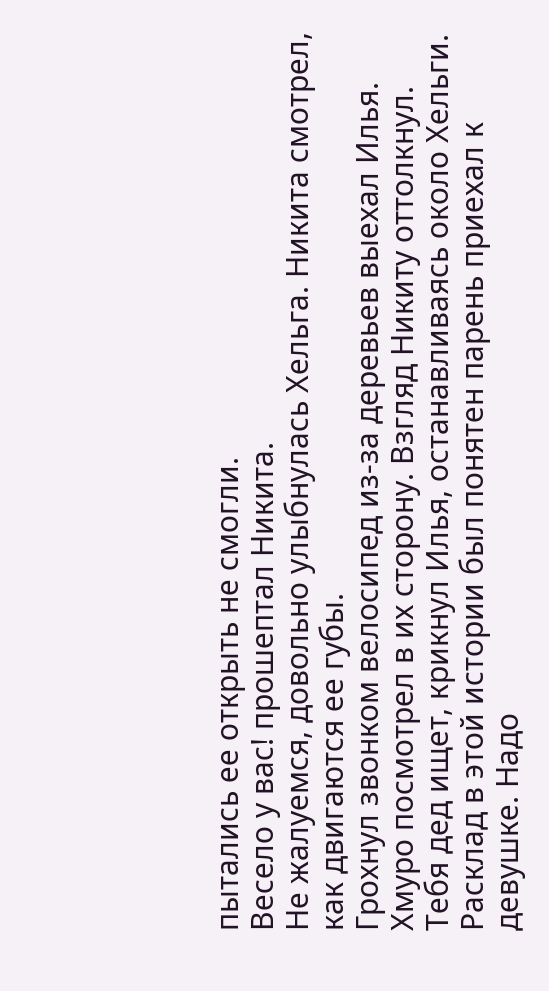пытались ее открыть не смогли.
Весело у вас! прошептал Никита.
Не жалуемся, довольно улыбнулась Хельга. Никита смотрел, как двигаются ее губы.
Грохнул звонком велосипед из-за деревьев выехал Илья. Хмуро посмотрел в их сторону. Взгляд Никиту оттолкнул.
Тебя дед ищет, крикнул Илья, останавливаясь около Хельги.
Расклад в этой истории был понятен парень приехал к девушке. Надо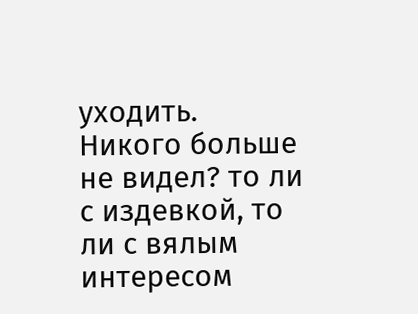уходить.
Никого больше не видел? то ли с издевкой, то ли с вялым интересом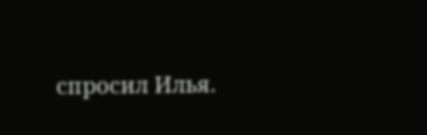спросил Илья.